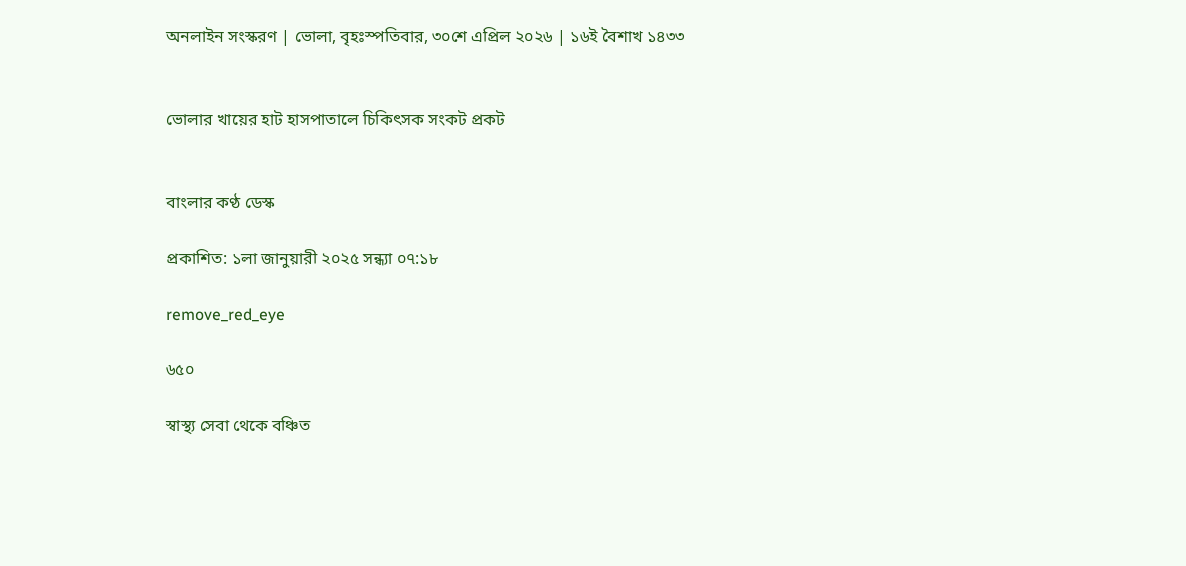অনলাইন সংস্করণ | ভোলা, বৃহঃস্পতিবার, ৩০শে এপ্রিল ২০২৬ | ১৬ই বৈশাখ ১৪৩৩


ভোলার খায়ের হাট হাসপাতালে চিকিৎসক সংকট প্রকট


বাংলার কণ্ঠ ডেস্ক

প্রকাশিত: ১লা জানুয়ারী ২০২৫ সন্ধ্যা ০৭:১৮

remove_red_eye

৬৫০

স্বাস্থ্য সেবা থেকে বঞ্চিত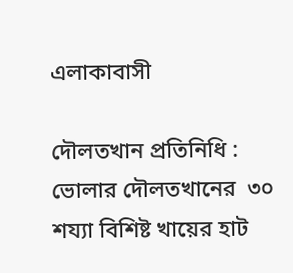এলাকাবাসী

দৌলতখান প্রতিনিধি : ভোলার দৌলতখানের  ৩০ শয্যা বিশিষ্ট খায়ের হাট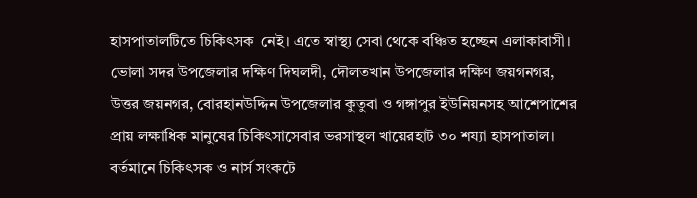হাসপাতালটিতে চিকিৎসক  নেই। এতে স্বাস্থ্য সেবা থেকে বঞ্চিত হচ্ছেন এলাকাবাসী।
ভোলা সদর উপজেলার দক্ষিণ দিঘলদী, দৌলতখান উপজেলার দক্ষিণ জয়গনগর, উত্তর জয়নগর, বোরহানউদ্দিন উপজেলার কুতুবা ও গঙ্গাপুর ইউনিয়নসহ আশেপাশের প্রায় লক্ষাধিক মানুষের চিকিৎসাসেবার ভরসাস্থল খায়েরহাট ৩০ শয্যা হাসপাতাল। বর্তমানে চিকিৎসক ও নার্স সংকটে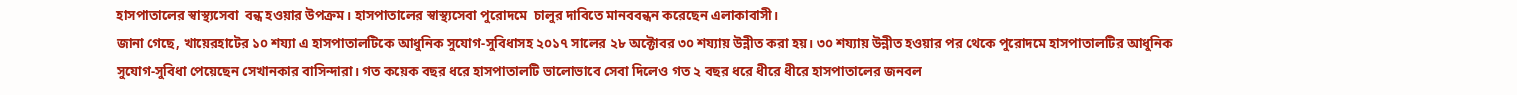হাসপাতালের স্বাস্থ্যসেবা  বন্ধ হওয়ার উপক্রম। হাসপাতালের স্বাস্থ্যসেবা পুরোদমে  চালুর দাবিতে মানববন্ধন করেছেন এলাকাবাসী।
জানা গেছে, খায়েরহাটের ১০ শয্যা এ হাসপাতালটিকে আধুনিক সুযোগ-সুবিধাসহ ২০১৭ সালের ২৮ অক্টোবর ৩০ শয্যায় উন্নীত করা হয়। ৩০ শয্যায় উন্নীত হওয়ার পর থেকে পুরোদমে হাসপাতালটির আধুনিক সুযোগ-সুবিধা পেয়েছেন সেখানকার বাসিন্দারা। গত কয়েক বছর ধরে হাসপাতালটি ভালোভাবে সেবা দিলেও গত ২ বছর ধরে ধীরে ধীরে হাসপাতালের জনবল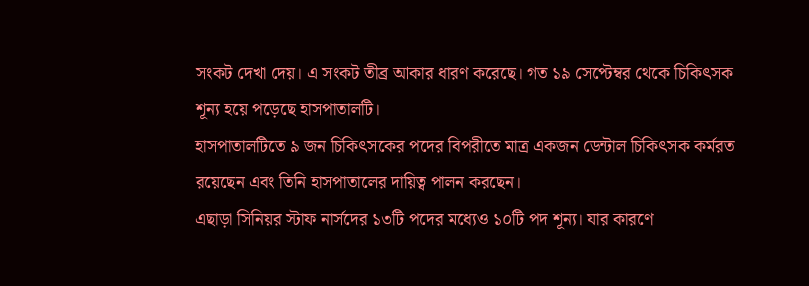সংকট দেখা দেয়। এ সংকট তীব্র আকার ধারণ করেছে। গত ১৯ সেপ্টেম্বর থেকে চিকিৎসক শূন্য হয়ে পড়েছে হাসপাতালটি।
হাসপাতালটিতে ৯ জন চিকিৎসকের পদের বিপরীতে মাত্র একজন ডেন্টাল চিকিৎসক কর্মরত রয়েছেন এবং তিনি হাসপাতালের দায়িত্ব পালন করছেন।
এছাড়া সিনিয়র স্টাফ নার্সদের ১৩টি পদের মধ্যেও ১০টি পদ শূন্য। যার কারণে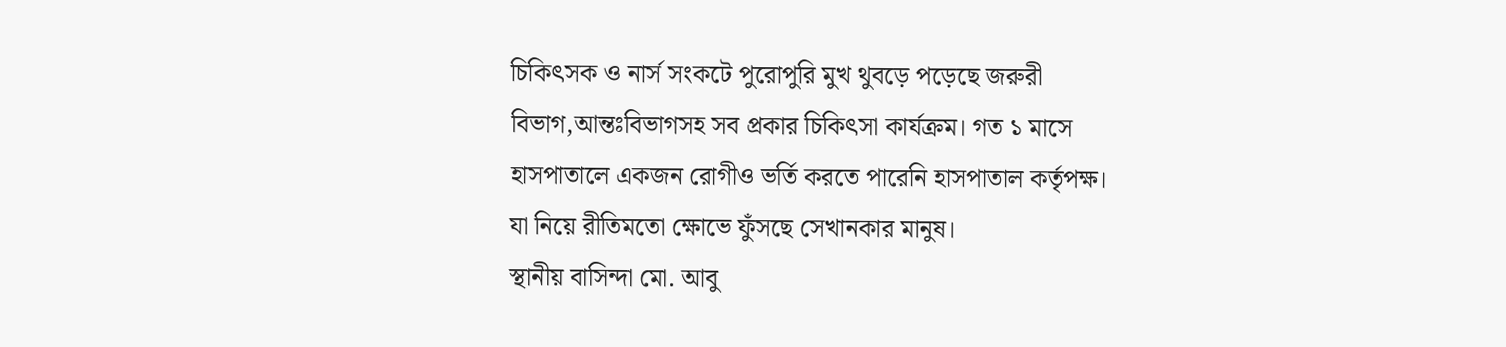চিকিৎসক ও নার্স সংকটে পুরোপুরি মুখ থুবড়ে পড়েছে জরুরী বিভাগ,আন্তঃবিভাগসহ সব প্রকার চিকিৎসা কার্যক্রম। গত ১ মাসে হাসপাতালে একজন রোগীও ভর্তি করতে পারেনি হাসপাতাল কর্তৃপক্ষ। যা নিয়ে রীতিমতো ক্ষোভে ফুঁসছে সেখানকার মানুষ।
স্থানীয় বাসিন্দা মো. আবু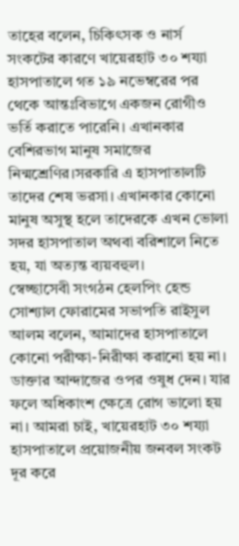তাহের বলেন, চিকিৎসক ও নার্স সংকটের কারণে খায়েরহাট ৩০ শয্যা হাসপাতালে গত ১৯ নভেম্বরের পর থেকে আন্তঃবিভাগে একজন রোগীও ভর্তি করাতে পারেনি। এখানকার বেশিরভাগ মানুষ সমাজের নিন্মশ্রেণির।সরকারি এ হাসপাতালটি তাদের শেষ ভরসা। এখানকার কোনো মানুষ অসুস্থ হলে তাদেরকে এখন ভোলা সদর হাসপাতাল অথবা বরিশালে নিতে হয়, যা অত্যন্ত ব্যয়বহুল।
স্বেচ্ছাসেবী সংগঠন হেলপিং হেন্ড সোশ্যাল ফোরামের সভাপতি রাইসুল আলম বলেন, আমাদের হাসপাতালে কোনো পরীক্ষা-নিরীক্ষা করানো হয় না। ডাক্তার আন্দাজের ওপর ওষুধ দেন। যার ফলে অধিকাংশ ক্ষেত্রে রোগ ভালো হয় না। আমরা চাই, খায়েরহাট ৩০ শয্যা হাসপাতালে প্রয়োজনীয় জনবল সংকট দূর করে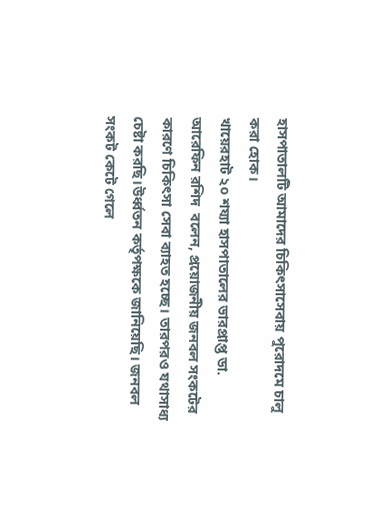হাসপাতালটি আমাদের চিকিৎসাসেবায় পুরোদমে চালু করা হোক।
খায়েরহাট ২০ শয্যা হাসপাতালের ভারপ্রাপ্ত ডা. আরেফিন রশিদ  বলেন, প্রয়োজনীয় জনবল সংকটের কারণে চিকিৎসা সেবা ব্যাহত হচ্ছে। তারপরও যথাসাধ্য চেষ্টা করছি।উর্ধ্বতন কর্তৃপক্ষকে জানিয়েছি। জনবল সংকট কেটে গেলে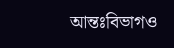আন্তঃবিভাগও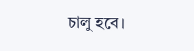চালু হবে।